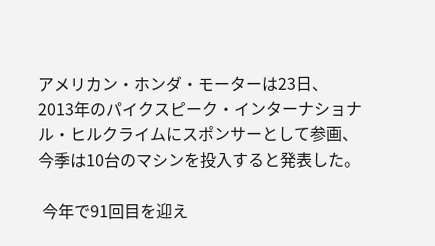アメリカン・ホンダ・モーターは23日、2013年のパイクスピーク・インターナショナル・ヒルクライムにスポンサーとして参画、今季は10台のマシンを投入すると発表した。

 今年で91回目を迎え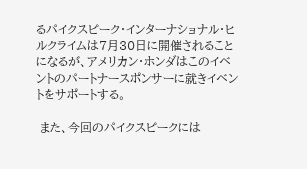るパイクスピーク・インターナショナル・ヒルクライムは7月30日に開催されることになるが、アメリカン・ホンダはこのイベントのパートナースポンサーに就きイベントをサポートする。

 また、今回のパイクスピークには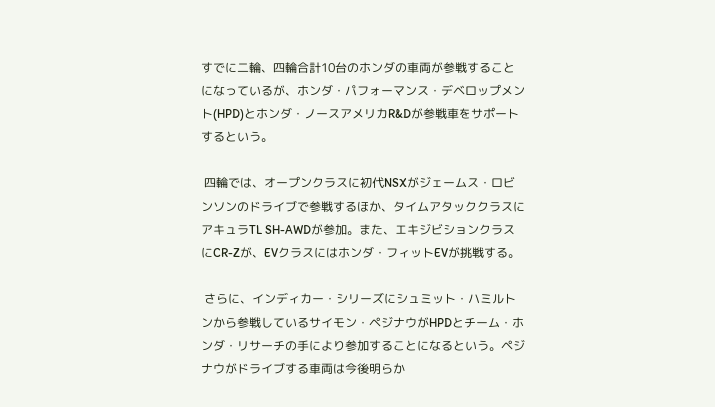すでに二輪、四輪合計10台のホンダの車両が参戦することになっているが、ホンダ・パフォーマンス・デベロップメント(HPD)とホンダ・ノースアメリカR&Dが参戦車をサポートするという。

 四輪では、オープンクラスに初代NSXがジェームス・ロビンソンのドライブで参戦するほか、タイムアタッククラスにアキュラTL SH-AWDが参加。また、エキジビションクラスにCR-Zが、EVクラスにはホンダ・フィットEVが挑戦する。

 さらに、インディカー・シリーズにシュミット・ハミルトンから参戦しているサイモン・ペジナウがHPDとチーム・ホンダ・リサーチの手により参加することになるという。ペジナウがドライブする車両は今後明らか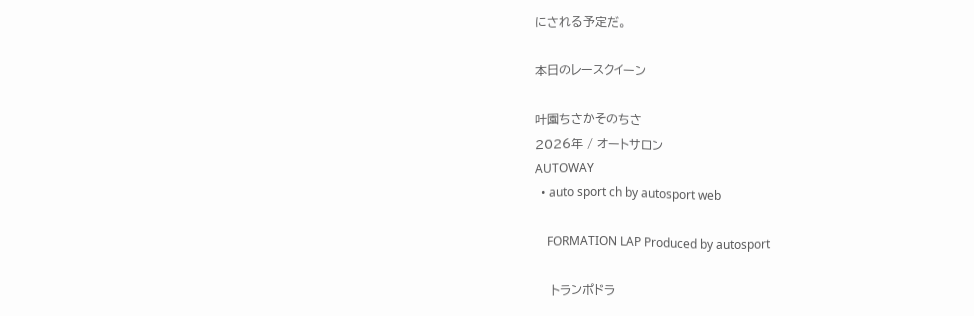にされる予定だ。

本日のレースクイーン

叶園ちさかそのちさ
2026年 / オートサロン
AUTOWAY
  • auto sport ch by autosport web

    FORMATION LAP Produced by autosport

    トランポドラ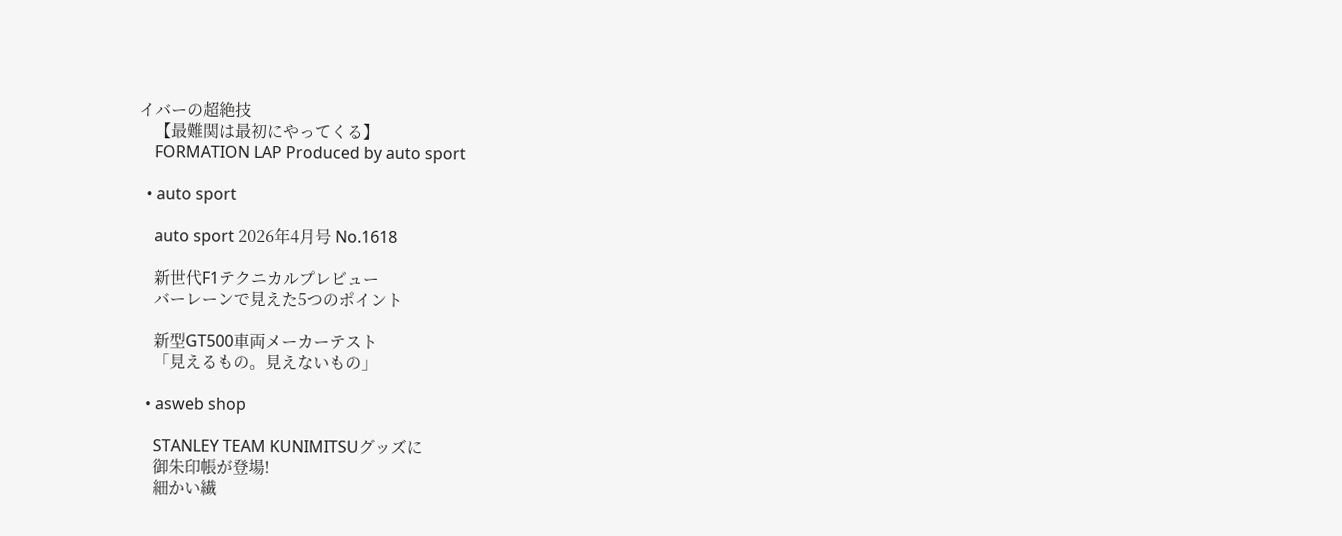イバーの超絶技
    【最難関は最初にやってくる】
    FORMATION LAP Produced by auto sport

  • auto sport

    auto sport 2026年4月号 No.1618

    新世代F1テクニカルプレビュー
    バーレーンで見えた5つのポイント

    新型GT500車両メーカーテスト
    「見えるもの。見えないもの」

  • asweb shop

    STANLEY TEAM KUNIMITSUグッズに
    御朱印帳が登場!
    細かい繊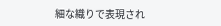細な織りで表現され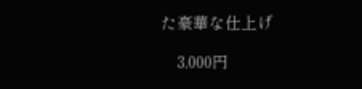た豪華な仕上げ

    3,000円